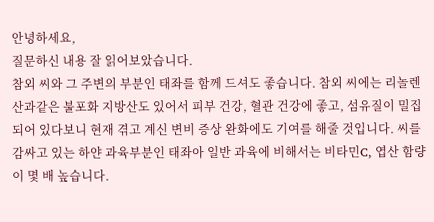안녕하세요,
질문하신 내용 잘 읽어보았습니다.
참외 씨와 그 주변의 부분인 태좌를 함께 드셔도 좋습니다. 참외 씨에는 리놀렌산과같은 불포화 지방산도 있어서 피부 건강, 혈관 건강에 좋고, 섬유질이 밀집되어 있다보니 현재 겪고 계신 변비 증상 완화에도 기여를 해줄 것입니다. 씨를 감싸고 있는 하얀 과육부분인 태좌아 일반 과육에 비해서는 비타민C, 엽산 함량이 몇 배 높습니다.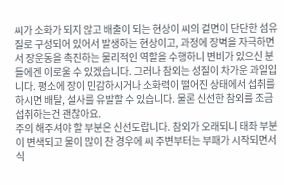씨가 소화가 되지 않고 배출이 되는 현상이 씨의 겉면이 단단한 섬유질로 구성되어 있어서 발생하는 현상이고, 과정에 장벽을 자극하면서 장운동을 촉진하는 물리적인 역할을 수행하니 변비가 있으신 분들에겐 이로울 수 있겠습니다. 그러나 참외는 성질이 차가운 과일입니다. 평소에 장이 민감하시거나 소화력이 떨어진 상태에서 섭취를 하시면 배탈, 설사를 유발할 수 있습니다. 물론 신선한 참외를 조금 섭취하는건 괜찮아요.
주의 해주셔야 할 부분은 신선도랍니다. 참외가 오래되니 태좌 부분이 변색되고 물이 많이 찬 경우에 씨 주변부터는 부패가 시작되면서 식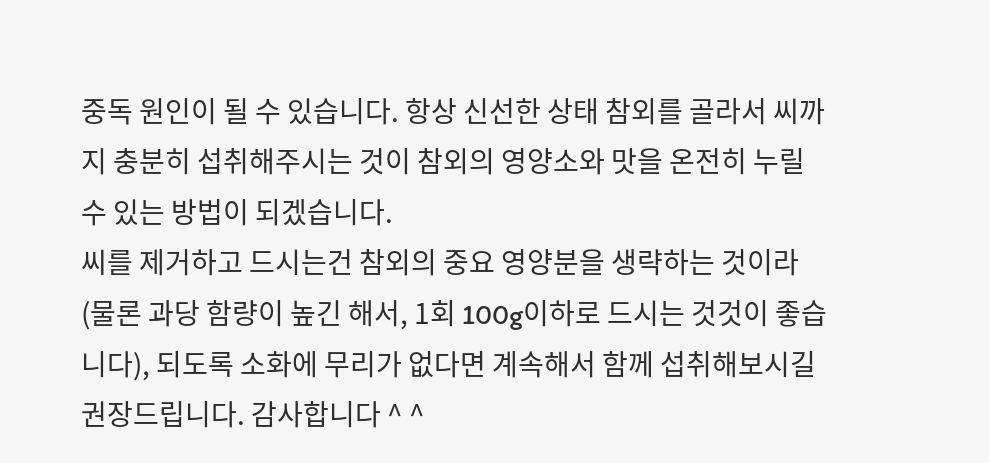중독 원인이 될 수 있습니다. 항상 신선한 상태 참외를 골라서 씨까지 충분히 섭취해주시는 것이 참외의 영양소와 맛을 온전히 누릴 수 있는 방법이 되겠습니다.
씨를 제거하고 드시는건 참외의 중요 영양분을 생략하는 것이라(물론 과당 함량이 높긴 해서, 1회 100g이하로 드시는 것것이 좋습니다), 되도록 소화에 무리가 없다면 계속해서 함께 섭취해보시길 권장드립니다. 감사합니다 ^ ^